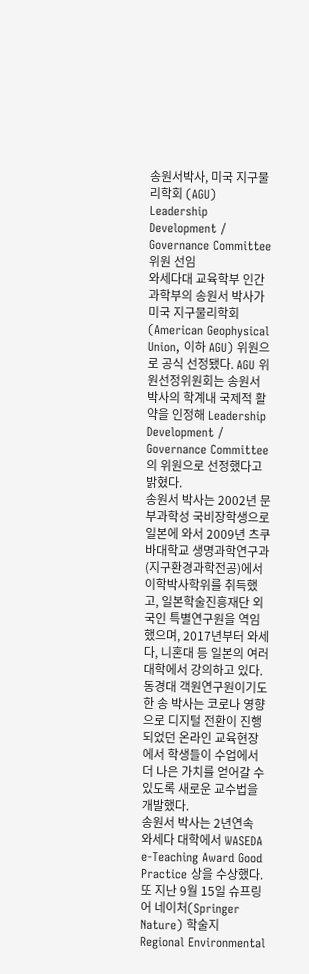송원서박사, 미국 지구물리학회 (AGU) Leadership Development / Governance Committee위원 선임
와세다대 교육학부 인간과학부의 송원서 박사가 미국 지구물리학회 (American Geophysical Union, 이하 AGU) 위원으로 공식 선정됐다. AGU 위원선정위원회는 송원서 박사의 학계내 국제적 활약을 인정해 Leadership Development / Governance Committee의 위원으로 선정했다고 밝혔다.
송원서 박사는 2002년 문부과학성 국비장학생으로 일본에 와서 2009년 츠쿠바대학교 생명과학연구과 (지구환경과학전공)에서 이학박사학위를 취득했고, 일본학술진흥재단 외국인 특별연구원을 역임했으며, 2017년부터 와세다, 니혼대 등 일본의 여러 대학에서 강의하고 있다. 동경대 객원연구원이기도 한 송 박사는 코로나 영향으로 디지털 전환이 진행되었던 온라인 교육현장에서 학생들이 수업에서 더 나은 가치를 얻어갈 수 있도록 새로운 교수법을 개발했다.
송원서 박사는 2년연속 와세다 대학에서 WASEDA e-Teaching Award Good Practice 상을 수상했다. 또 지난 9월 15일 슈프링어 네이처(Springer Nature) 학술지 Regional Environmental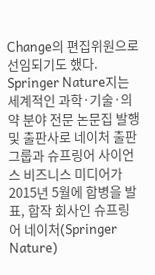Change의 편집위원으로 선임되기도 했다. Springer Nature지는 세계적인 과학·기술·의약 분야 전문 논문집 발행 및 출판사로 네이처 출판 그룹과 슈프링어 사이언스 비즈니스 미디어가 2015년 5월에 합병을 발표, 합작 회사인 슈프링어 네이처(Springer Nature)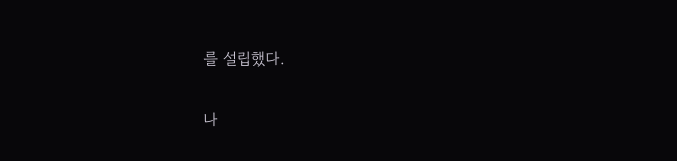를 설립했다.

나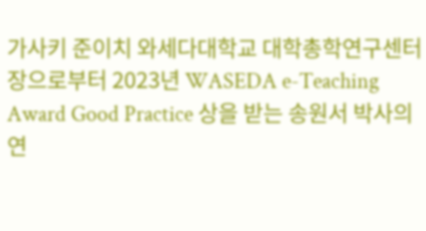가사키 준이치 와세다대학교 대학총학연구센터장으로부터 2023년 WASEDA e-Teaching Award Good Practice 상을 받는 송원서 박사의 연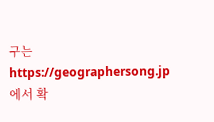구는 https://geographersong.jp 에서 확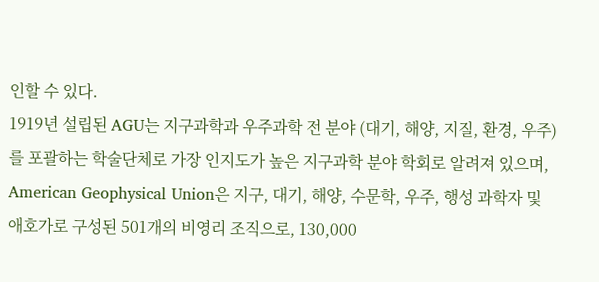인할 수 있다.
1919년 설립된 AGU는 지구과학과 우주과학 전 분야 (대기, 해양, 지질, 환경, 우주)를 포괄하는 학술단체로 가장 인지도가 높은 지구과학 분야 학회로 알려져 있으며, American Geophysical Union은 지구, 대기, 해양, 수문학, 우주, 행성 과학자 및 애호가로 구성된 501개의 비영리 조직으로, 130,000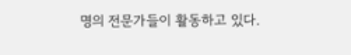명의 전문가들이 활동하고 있다.